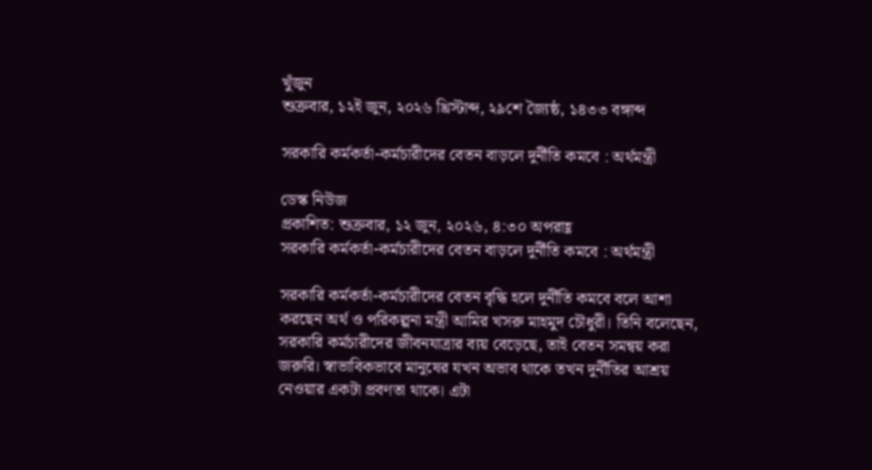খুঁজুন
শুক্রবার, ১২ই জুন, ২০২৬ খ্রিস্টাব্দ, ২৯শে জ্যৈষ্ঠ, ১৪৩৩ বঙ্গাব্দ

সরকারি কর্মকর্তা-কর্মচারীদের বেতন বাড়লে দুর্নীতি কমবে : অর্থমন্ত্রী

ডেস্ক নিউজ
প্রকাশিত: শুক্রবার, ১২ জুন, ২০২৬, ৪:৩০ অপরাহ্ণ
সরকারি কর্মকর্তা-কর্মচারীদের বেতন বাড়লে দুর্নীতি কমবে : অর্থমন্ত্রী

সরকারি কর্মকর্তা-কর্মচারীদের বেতন বৃদ্ধি হলে দুর্নীতি কমবে বলে আশা করছেন অর্থ ও পরিকল্পনা মন্ত্রী আমির খসরু মাহমুদ চৌধুরী। তিনি বলেছেন, সরকারি কর্মচারীদের জীবনযাত্রার ব্যয় বেড়েছে, তাই বেতন সমন্বয় করা জরুরি। স্বাভাবিকভাবে মানুষের যখন অভাব থাকে তখন দুর্নীতির আশ্রয় নেওয়ার একটা প্রবণতা থাকে। এটা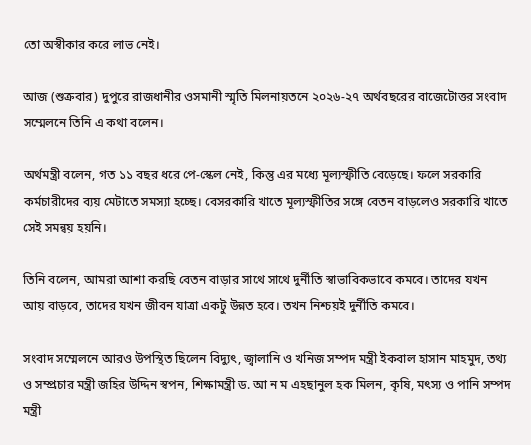তো অস্বীকার করে লাভ নেই।

আজ (শুক্রবার) দুপুরে রাজধানীর ওসমানী স্মৃতি মিলনায়তনে ২০২৬-২৭ অর্থবছরের বাজেটোত্তর সংবাদ সম্মেলনে তিনি এ কথা বলেন।

অর্থমন্ত্রী বলেন, গত ১১ বছর ধরে পে-স্কেল নেই, কিন্তু এর মধ্যে মূল্যস্ফীতি বেড়েছে। ফলে সরকারি কর্মচারীদের ব্যয় মেটাতে সমস্যা হচ্ছে। বেসরকারি খাতে মূল্যস্ফীতির সঙ্গে বেতন বাড়লেও সরকারি খাতে সেই সমন্বয় হয়নি।

তিনি বলেন, আমরা আশা করছি বেতন বাড়ার সাথে সাথে দুর্নীতি স্বাভাবিকভাবে কমবে। তাদের যখন আয় বাড়বে, তাদের যখন জীবন যাত্রা একটু উন্নত হবে। তখন নিশ্চয়ই দুর্নীতি কমবে।

সংবাদ সম্মেলনে আরও উপস্থিত ছিলেন বিদ্যুৎ, জ্বালানি ও খনিজ সম্পদ মন্ত্রী ইকবাল হাসান মাহমুদ, তথ্য ও সম্প্রচার মন্ত্রী জহির উদ্দিন স্বপন, শিক্ষামন্ত্রী ড. আ ন ম এহছানুল হক মিলন, কৃষি, মৎস্য ও পানি সম্পদ মন্ত্রী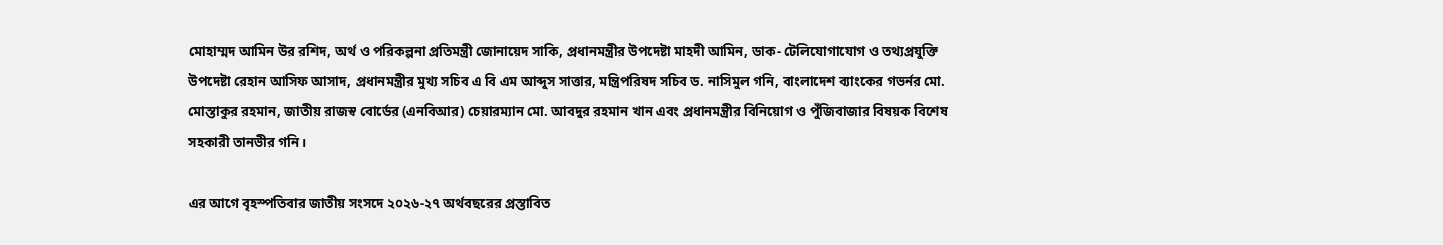মোহাম্মদ আমিন উর রশিদ, অর্থ ও পরিকল্পনা প্রতিমন্ত্রী জোনায়েদ সাকি, প্রধানমন্ত্রীর উপদেষ্টা মাহদী আমিন, ডাক- টেলিযোগাযোগ ও তথ্যপ্রযুক্তি উপদেষ্টা রেহান আসিফ আসাদ, প্রধানমন্ত্রীর মুখ্য সচিব এ বি এম আব্দুস সাত্তার, মন্ত্রিপরিষদ সচিব ড. নাসিমুল গনি, বাংলাদেশ ব্যাংকের গভর্নর মো. মোস্তাকুর রহমান, জাতীয় রাজস্ব বোর্ডের (এনবিআর) চেয়ারম্যান মো. আবদুর রহমান খান এবং প্রধানমন্ত্রীর বিনিয়োগ ও পুঁজিবাজার বিষয়ক বিশেষ সহকারী তানভীর গনি।

এর আগে বৃহস্পতিবার জাতীয় সংসদে ২০২৬-২৭ অর্থবছরের প্রস্তাবিত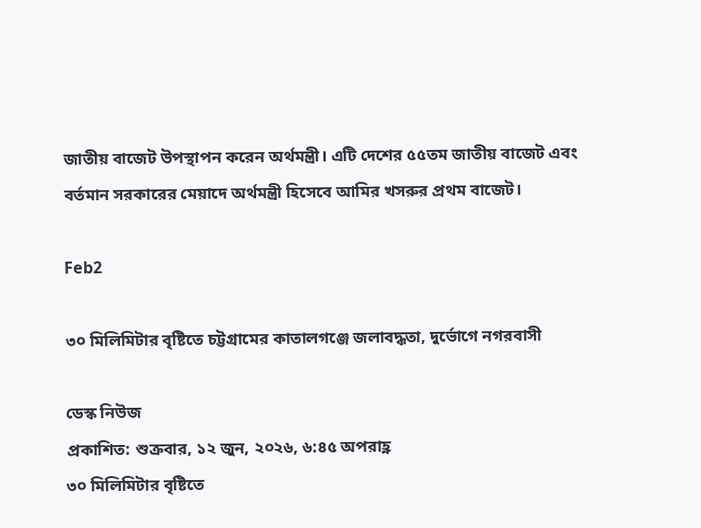জাতীয় বাজেট উপস্থাপন করেন অর্থমন্ত্রী। এটি দেশের ৫৫তম জাতীয় বাজেট এবং বর্তমান সরকারের মেয়াদে অর্থমন্ত্রী হিসেবে আমির খসরুর প্রথম বাজেট।

Feb2

৩০ মিলিমিটার বৃষ্টিতে চট্টগ্রামের কাতালগঞ্জে জলাবদ্ধতা, দুর্ভোগে নগরবাসী

ডেস্ক নিউজ
প্রকাশিত: শুক্রবার, ১২ জুন, ২০২৬, ৬:৪৫ অপরাহ্ণ
৩০ মিলিমিটার বৃষ্টিতে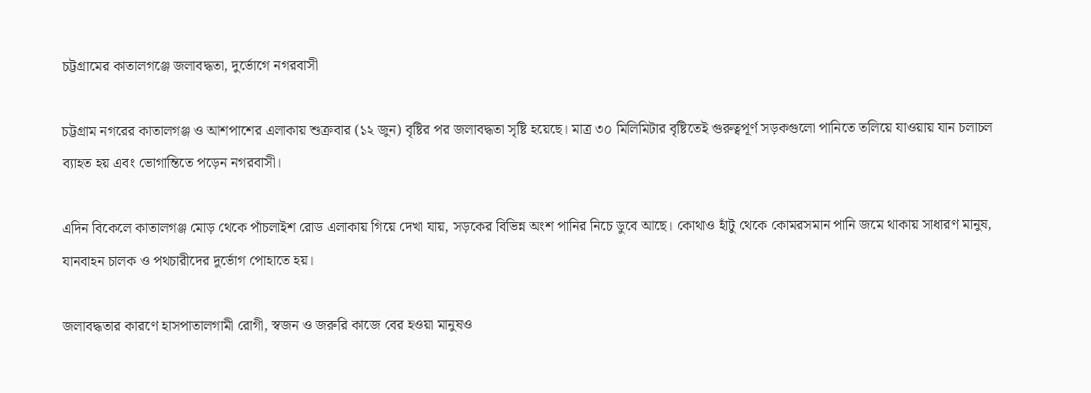চট্টগ্রামের কাতালগঞ্জে জলাবদ্ধতা, দুর্ভোগে নগরবাসী

চট্টগ্রাম নগরের কাতালগঞ্জ ও আশপাশের এলাকায় শুক্রবার (১২ জুন) বৃষ্টির পর জলাবদ্ধতা সৃষ্টি হয়েছে। মাত্র ৩০ মিলিমিটার বৃষ্টিতেই গুরুত্বপূর্ণ সড়কগুলো পানিতে তলিয়ে যাওয়ায় যান চলাচল ব্যাহত হয় এবং ভোগান্তিতে পড়েন নগরবাসী।

এদিন বিকেলে কাতালগঞ্জ মোড় থেকে পাঁচলাইশ রোড এলাকায় গিয়ে দেখা যায়, সড়কের বিভিন্ন অংশ পানির নিচে ডুবে আছে। কোথাও হাঁটু থেকে কোমরসমান পানি জমে থাকায় সাধারণ মানুষ, যানবাহন চালক ও পথচারীদের দুর্ভোগ পোহাতে হয়।

জলাবদ্ধতার কারণে হাসপাতালগামী রোগী, স্বজন ও জরুরি কাজে বের হওয়া মানুষও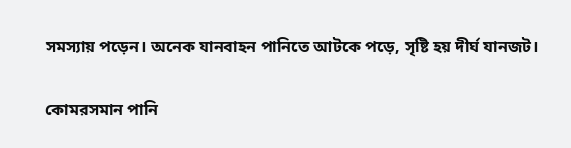সমস্যায় পড়েন। অনেক যানবাহন পানিতে আটকে পড়ে, সৃষ্টি হয় দীর্ঘ যানজট।

কোমরসমান পানি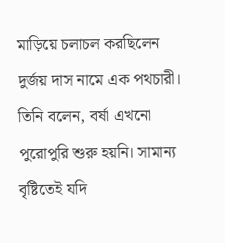মাড়িয়ে চলাচল করছিলেন দুর্জয় দাস নামে এক পথচারী। তিনি বলেন, বর্ষা এখনো পুরোপুরি শুরু হয়নি। সামান্য বৃষ্টিতেই যদি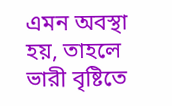এমন অবস্থা হয়, তাহলে ভারী বৃষ্টিতে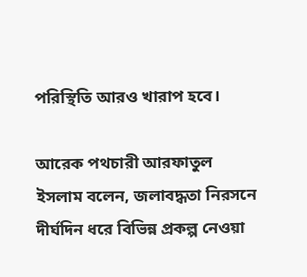পরিস্থিতি আরও খারাপ হবে।

আরেক পথচারী আরফাতুল ইসলাম বলেন, জলাবদ্ধতা নিরসনে দীর্ঘদিন ধরে বিভিন্ন প্রকল্প নেওয়া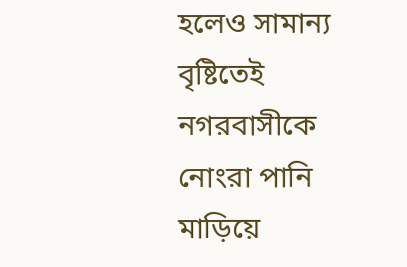হলেও সামান্য বৃষ্টিতেই নগরবাসীকে নোংরা পানি মাড়িয়ে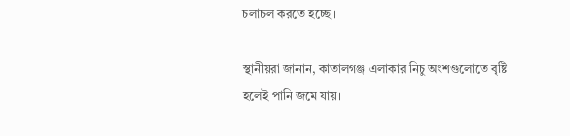চলাচল করতে হচ্ছে।

স্থানীয়রা জানান, কাতালগঞ্জ এলাকার নিচু অংশগুলোতে বৃষ্টি হলেই পানি জমে যায়।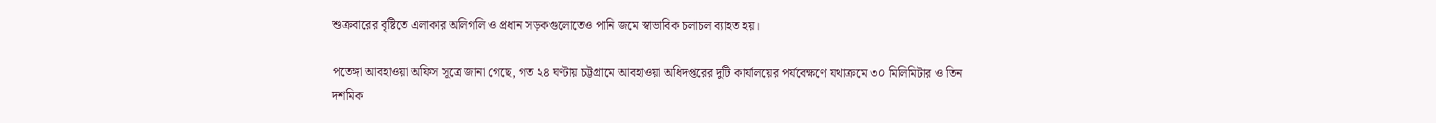শুক্রবারের বৃষ্টিতে এলাকার অলিগলি ও প্রধান সড়কগুলোতেও পানি জমে স্বাভাবিক চলাচল ব্যাহত হয়।

পতেঙ্গা আবহাওয়া অফিস সূত্রে জানা গেছে, গত ২৪ ঘণ্টায় চট্টগ্রামে আবহাওয়া অধিদপ্তরের দুটি কার্যালয়ের পর্যবেক্ষণে যথাক্রমে ৩০ মিলিমিটার ও তিন দশমিক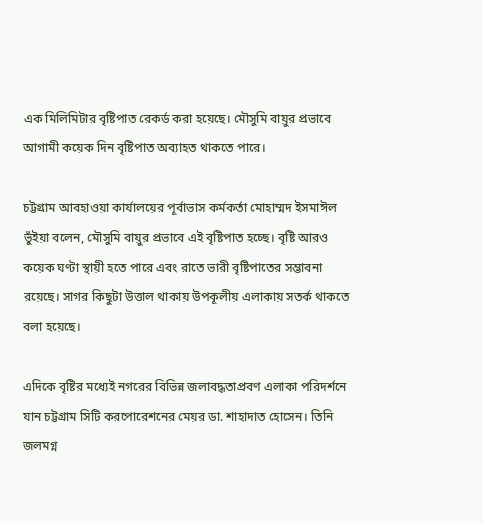এক মিলিমিটার বৃষ্টিপাত রেকর্ড করা হয়েছে। মৌসুমি বায়ুর প্রভাবে আগামী কয়েক দিন বৃষ্টিপাত অব্যাহত থাকতে পারে।

চট্টগ্রাম আবহাওয়া কার্যালয়ের পূর্বাভাস কর্মকর্তা মোহাম্মদ ইসমাঈল ভুঁইয়া বলেন, মৌসুমি বায়ুর প্রভাবে এই বৃষ্টিপাত হচ্ছে। বৃষ্টি আরও কয়েক ঘণ্টা স্থায়ী হতে পারে এবং রাতে ভারী বৃষ্টিপাতের সম্ভাবনা রয়েছে। সাগর কিছুটা উত্তাল থাকায় উপকূলীয় এলাকায় সতর্ক থাকতে বলা হয়েছে।

এদিকে বৃষ্টির মধ্যেই নগরের বিভিন্ন জলাবদ্ধতাপ্রবণ এলাকা পরিদর্শনে যান চট্টগ্রাম সিটি করপোরেশনের মেয়র ডা. শাহাদাত হোসেন। তিনি জলমগ্ন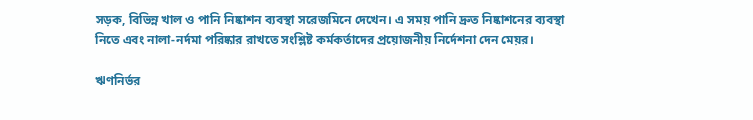সড়ক, বিভিন্ন খাল ও পানি নিষ্কাশন ব্যবস্থা সরেজমিনে দেখেন। এ সময় পানি দ্রুত নিষ্কাশনের ব্যবস্থা নিতে এবং নালা-নর্দমা পরিষ্কার রাখতে সংশ্লিষ্ট কর্মকর্তাদের প্রয়োজনীয় নির্দেশনা দেন মেয়র।

ঋণনির্ভর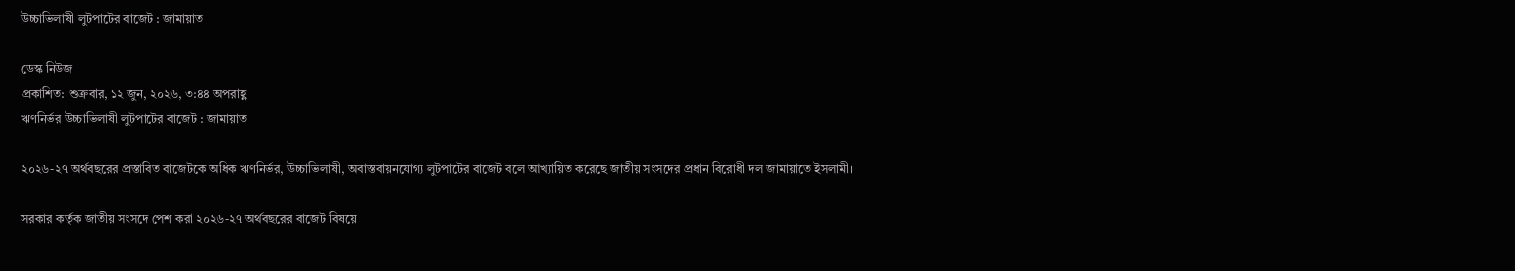উচ্চাভিলাষী লুটপাটের বাজেট : জামায়াত

ডেস্ক নিউজ
প্রকাশিত: শুক্রবার, ১২ জুন, ২০২৬, ৩:৪৪ অপরাহ্ণ
ঋণনির্ভর উচ্চাভিলাষী লুটপাটের বাজেট : জামায়াত

২০২৬-২৭ অর্থবছরের প্রস্তাবিত বাজেটকে অধিক ঋণনির্ভর, উচ্চাভিলাষী, অবাস্তবায়নযোগ্য লুটপাটের বাজেট বলে আখ্যায়িত করেছে জাতীয় সংসদের প্রধান বিরোধী দল জামায়াতে ইসলামী।

সরকার কর্তৃক জাতীয় সংসদে পেশ করা ২০২৬-২৭ অর্থবছরের বাজেট বিষয়ে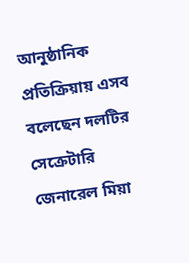আনুষ্ঠানিক প্রতিক্রিয়ায় এসব বলেছেন দলটির সেক্রেটারি জেনারেল মিয়া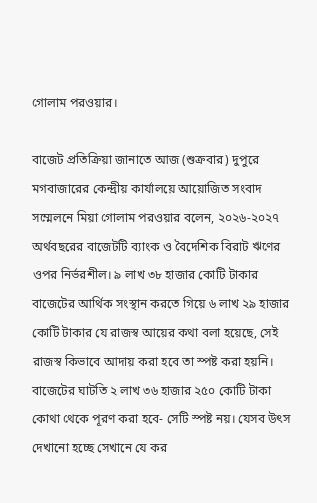গোলাম পরওয়ার।

বাজেট প্রতিক্রিয়া জানাতে আজ (শুক্রবার) দুপুরে মগবাজারের কেন্দ্রীয় কার্যালয়ে আয়োজিত সংবাদ সম্মেলনে মিয়া গোলাম পরওয়ার বলেন, ২০২৬-২০২৭ অর্থবছরের বাজেটটি ব্যাংক ও বৈদেশিক বিরাট ঋণের ওপর নির্ভরশীল। ৯ লাখ ৩৮ হাজার কোটি টাকার বাজেটের আর্থিক সংস্থান করতে গিয়ে ৬ লাখ ২৯ হাজার কোটি টাকার যে রাজস্ব আয়ের কথা বলা হয়েছে, সেই রাজস্ব কিভাবে আদায় করা হবে তা স্পষ্ট করা হয়নি। বাজেটের ঘাটতি ২ লাখ ৩৬ হাজার ২৫০ কোটি টাকা কোথা থেকে পূরণ করা হবে- সেটি স্পষ্ট নয়। যেসব উৎস দেখানো হচ্ছে সেখানে যে কর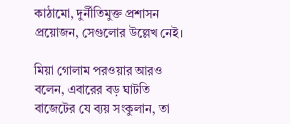কাঠামো, দুর্নীতিমুক্ত প্রশাসন প্রয়োজন, সেগুলোর উল্লেখ নেই।

মিয়া গোলাম পরওয়ার আরও বলেন, এবারের বড় ঘাটতি বাজেটের যে ব্যয় সংকুলান, তা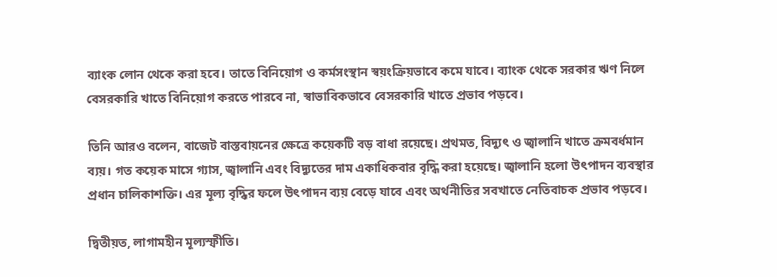ব্যাংক লোন থেকে করা হবে। তাতে বিনিয়োগ ও কর্মসংস্থান স্বয়ংক্রিয়ভাবে কমে যাবে। ব্যাংক থেকে সরকার ঋণ নিলে বেসরকারি খাতে বিনিয়োগ করতে পারবে না, স্বাভাবিকভাবে বেসরকারি খাতে প্রভাব পড়বে।

তিনি আরও বলেন, বাজেট বাস্তবায়নের ক্ষেত্রে কয়েকটি বড় বাধা রয়েছে। প্রথমত, বিদ্যুৎ ও জ্বালানি খাতে ক্রমবর্ধমান ব্যয়। গত কয়েক মাসে গ্যাস, জ্বালানি এবং বিদ্যুতের দাম একাধিকবার বৃদ্ধি করা হয়েছে। জ্বালানি হলো উৎপাদন ব্যবস্থার প্রধান চালিকাশক্তি। এর মূল্য বৃদ্ধির ফলে উৎপাদন ব্যয় বেড়ে যাবে এবং অর্থনীতির সবখাতে নেতিবাচক প্রভাব পড়বে।

দ্বিতীয়ত, লাগামহীন মূল্যস্ফীতি।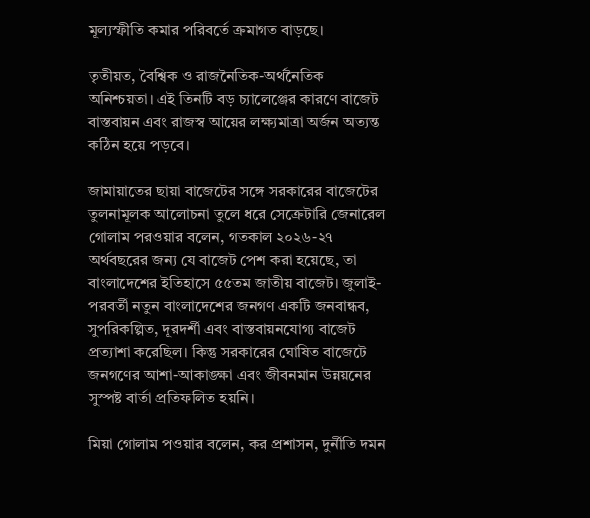মূল্যস্ফীতি কমার পরিবর্তে ক্রমাগত বাড়ছে।

তৃতীয়ত, বৈশ্বিক ও রাজনৈতিক-অর্থনৈতিক অনিশ্চয়তা। এই তিনটি বড় চ্যালেঞ্জের কারণে বাজেট বাস্তবায়ন এবং রাজস্ব আয়ের লক্ষ্যমাত্রা অর্জন অত্যন্ত কঠিন হয়ে পড়বে।

জামায়াতের ছায়া বাজেটের সঙ্গে সরকারের বাজেটের তুলনামূলক আলোচনা তুলে ধরে সেক্রেটারি জেনারেল গোলাম পরওয়ার বলেন, গতকাল ২০২৬-২৭ অর্থবছরের জন্য যে বাজেট পেশ করা হয়েছে, তা বাংলাদেশের ইতিহাসে ৫৫তম জাতীয় বাজেট। জুলাই-পরবর্তী নতুন বাংলাদেশের জনগণ একটি জনবান্ধব, সুপরিকল্পিত, দূরদর্শী এবং বাস্তবায়নযোগ্য বাজেট প্রত্যাশা করেছিল। কিন্তু সরকারের ঘোষিত বাজেটে জনগণের আশা-আকাঙ্ক্ষা এবং জীবনমান উন্নয়নের সুস্পষ্ট বার্তা প্রতিফলিত হয়নি।

মিয়া গোলাম পওয়ার বলেন, কর প্রশাসন, দুর্নীতি দমন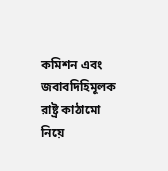কমিশন এবং জবাবদিহিমূলক রাষ্ট্র কাঠামো নিয়ে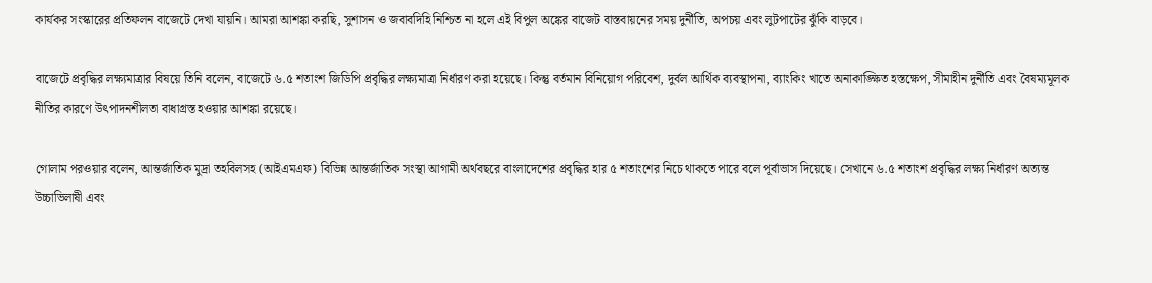কার্যকর সংস্কারের প্রতিফলন বাজেটে দেখা যায়নি। আমরা আশঙ্কা করছি, সুশাসন ও জবাবদিহি নিশ্চিত না হলে এই বিপুল অঙ্কের বাজেট বাস্তবায়নের সময় দুর্নীতি, অপচয় এবং লুটপাটের ঝুঁকি বাড়বে।

বাজেটে প্রবৃদ্ধির লক্ষ্যমাত্রার বিষয়ে তিনি বলেন, বাজেটে ৬.৫ শতাংশ জিডিপি প্রবৃদ্ধির লক্ষ্যমাত্রা নির্ধারণ করা হয়েছে। কিন্তু বর্তমান বিনিয়োগ পরিবেশ, দুর্বল আর্থিক ব্যবস্থাপনা, ব্যাংকিং খাতে অনাকাঙ্ক্ষিত হস্তক্ষেপ, সীমাহীন দুর্নীতি এবং বৈষম্যমূলক নীতির কারণে উৎপাদনশীলতা বাধাগ্রস্ত হওয়ার আশঙ্কা রয়েছে।

গোলাম পরওয়ার বলেন, আন্তর্জাতিক মুদ্রা তহবিলসহ (আইএমএফ) বিভিন্ন আন্তর্জাতিক সংস্থা আগামী অর্থবছরে বাংলাদেশের প্রবৃদ্ধির হার ৫ শতাংশের নিচে থাকতে পারে বলে পূর্বাভাস দিয়েছে। সেখানে ৬.৫ শতাংশ প্রবৃদ্ধির লক্ষ্য নির্ধারণ অত্যন্ত উচ্চাভিলাষী এবং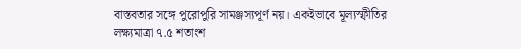বাস্তবতার সঙ্গে পুরোপুরি সামঞ্জস্যপূর্ণ নয়। একইভাবে মূল্যস্ফীতির লক্ষ্যমাত্রা ৭.৫ শতাংশ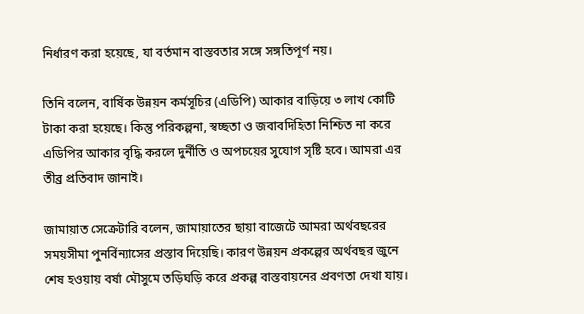নির্ধারণ করা হয়েছে, যা বর্তমান বাস্তবতার সঙ্গে সঙ্গতিপূর্ণ নয়।

তিনি বলেন, বার্ষিক উন্নয়ন কর্মসূচির (এডিপি) আকার বাড়িয়ে ৩ লাখ কোটি টাকা করা হয়েছে। কিন্তু পরিকল্পনা, স্বচ্ছতা ও জবাবদিহিতা নিশ্চিত না করে এডিপির আকার বৃদ্ধি করলে দুর্নীতি ও অপচয়ের সুযোগ সৃষ্টি হবে। আমরা এর তীব্র প্রতিবাদ জানাই।

জামায়াত সেক্রেটারি বলেন, জামায়াতের ছায়া বাজেটে আমরা অর্থবছরের সময়সীমা পুনর্বিন্যাসের প্রস্তাব দিয়েছি। কারণ উন্নয়ন প্রকল্পের অর্থবছর জুনে শেষ হওয়ায় বর্ষা মৌসুমে তড়িঘড়ি করে প্রকল্প বাস্তবায়নের প্রবণতা দেখা যায়।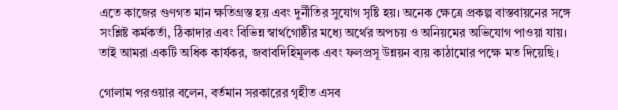এতে কাজের গুণগত মান ক্ষতিগ্রস্ত হয় এবং দুর্নীতির সুযোগ সৃষ্টি হয়। অনেক ক্ষেত্রে প্রকল্প বাস্তবায়নের সঙ্গে সংশ্লিষ্ট কর্মকর্তা, ঠিকাদার এবং বিভিন্ন স্বার্থগোষ্ঠীর মধ্যে অর্থের অপচয় ও অনিয়মের অভিযোগ পাওয়া যায়। তাই আমরা একটি অধিক কার্যকর, জবাবদিহিমূলক এবং ফলপ্রসূ উন্নয়ন ব্যয় কাঠামোর পক্ষে মত দিয়েছি।

গোলাম পরওয়ার বলেন, বর্তমান সরকারের গৃহীত এসব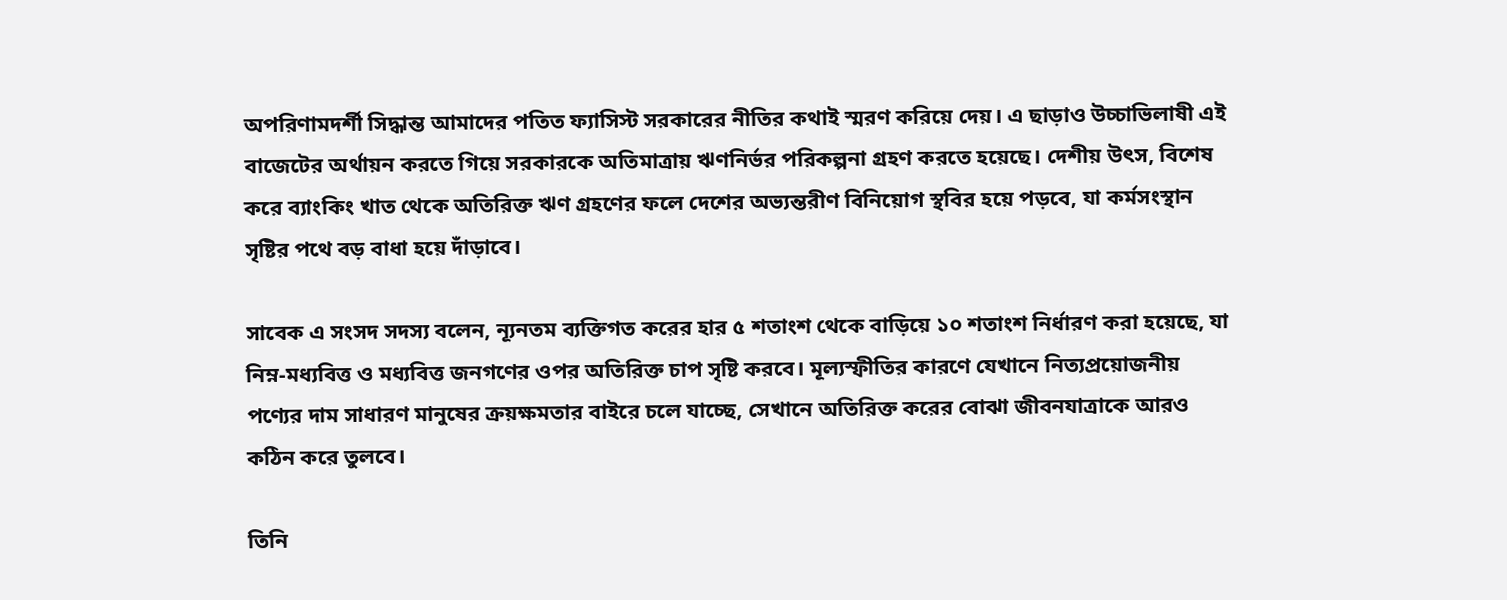অপরিণামদর্শী সিদ্ধান্ত আমাদের পতিত ফ্যাসিস্ট সরকারের নীতির কথাই স্মরণ করিয়ে দেয়। এ ছাড়াও উচ্চাভিলাষী এই বাজেটের অর্থায়ন করতে গিয়ে সরকারকে অতিমাত্রায় ঋণনির্ভর পরিকল্পনা গ্রহণ করতে হয়েছে। দেশীয় উৎস, বিশেষ করে ব্যাংকিং খাত থেকে অতিরিক্ত ঋণ গ্রহণের ফলে দেশের অভ্যন্তরীণ বিনিয়োগ স্থবির হয়ে পড়বে, যা কর্মসংস্থান সৃষ্টির পথে বড় বাধা হয়ে দাঁড়াবে।

সাবেক এ সংসদ সদস্য বলেন, ন্যূনতম ব্যক্তিগত করের হার ৫ শতাংশ থেকে বাড়িয়ে ১০ শতাংশ নির্ধারণ করা হয়েছে, যা নিম্ন-মধ্যবিত্ত ও মধ্যবিত্ত জনগণের ওপর অতিরিক্ত চাপ সৃষ্টি করবে। মূল্যস্ফীতির কারণে যেখানে নিত্যপ্রয়োজনীয় পণ্যের দাম সাধারণ মানুষের ক্রয়ক্ষমতার বাইরে চলে যাচ্ছে, সেখানে অতিরিক্ত করের বোঝা জীবনযাত্রাকে আরও কঠিন করে তুলবে।

তিনি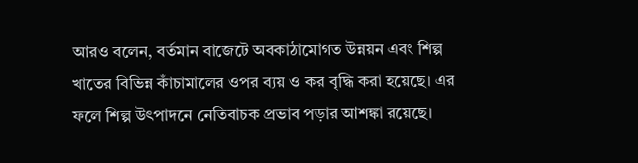আরও বলেন, বর্তমান বাজেটে অবকাঠামোগত উন্নয়ন এবং শিল্প খাতের বিভিন্ন কাঁচামালের ওপর ব্যয় ও কর বৃদ্ধি করা হয়েছে। এর ফলে শিল্প উৎপাদনে নেতিবাচক প্রভাব পড়ার আশঙ্কা রয়েছে।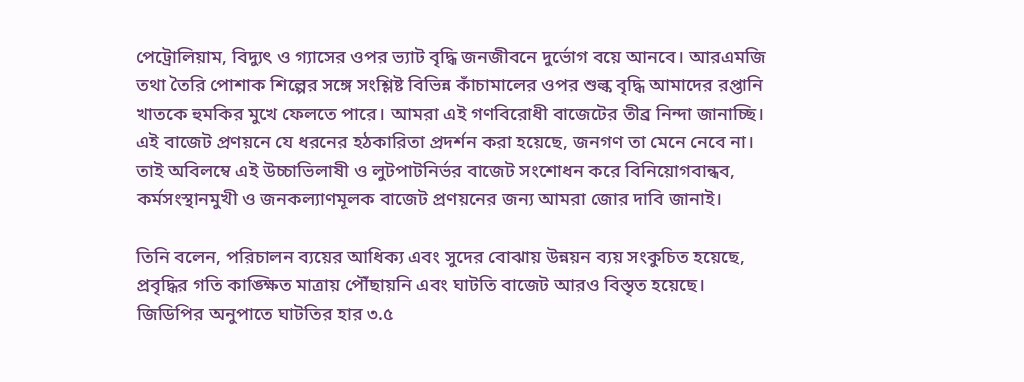পেট্রোলিয়াম, বিদ্যুৎ ও গ্যাসের ওপর ভ্যাট বৃদ্ধি জনজীবনে দুর্ভোগ বয়ে আনবে। আরএমজি তথা তৈরি পোশাক শিল্পের সঙ্গে সংশ্লিষ্ট বিভিন্ন কাঁচামালের ওপর শুল্ক বৃদ্ধি আমাদের রপ্তানি খাতকে হুমকির মুখে ফেলতে পারে। আমরা এই গণবিরোধী বাজেটের তীব্র নিন্দা জানাচ্ছি।
এই বাজেট প্রণয়নে যে ধরনের হঠকারিতা প্রদর্শন করা হয়েছে, জনগণ তা মেনে নেবে না। তাই অবিলম্বে এই উচ্চাভিলাষী ও লুটপাটনির্ভর বাজেট সংশোধন করে বিনিয়োগবান্ধব, কর্মসংস্থানমুখী ও জনকল্যাণমূলক বাজেট প্রণয়নের জন্য আমরা জোর দাবি জানাই।

তিনি বলেন, পরিচালন ব্যয়ের আধিক্য এবং সুদের বোঝায় উন্নয়ন ব্যয় সংকুচিত হয়েছে, প্রবৃদ্ধির গতি কাঙ্ক্ষিত মাত্রায় পৌঁছায়নি এবং ঘাটতি বাজেট আরও বিস্তৃত হয়েছে। জিডিপির অনুপাতে ঘাটতির হার ৩.৫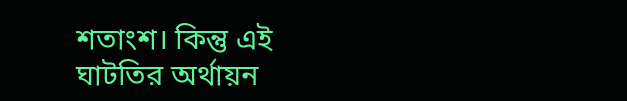শতাংশ। কিন্তু এই ঘাটতির অর্থায়ন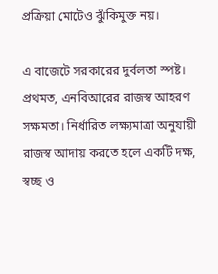প্রক্রিয়া মোটেও ঝুঁকিমুক্ত নয়।

এ বাজেটে সরকারের দুর্বলতা স্পষ্ট। প্রথমত, এনবিআরের রাজস্ব আহরণ সক্ষমতা। নির্ধারিত লক্ষ্যমাত্রা অনুযায়ী রাজস্ব আদায় করতে হলে একটি দক্ষ, স্বচ্ছ ও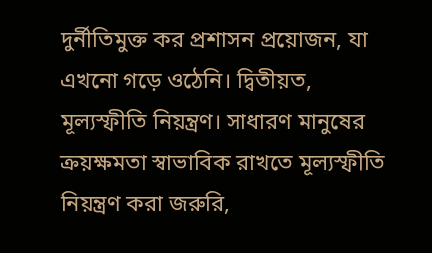দুর্নীতিমুক্ত কর প্রশাসন প্রয়োজন, যা এখনো গড়ে ওঠেনি। দ্বিতীয়ত, মূল্যস্ফীতি নিয়ন্ত্রণ। সাধারণ মানুষের ক্রয়ক্ষমতা স্বাভাবিক রাখতে মূল্যস্ফীতি নিয়ন্ত্রণ করা জরুরি,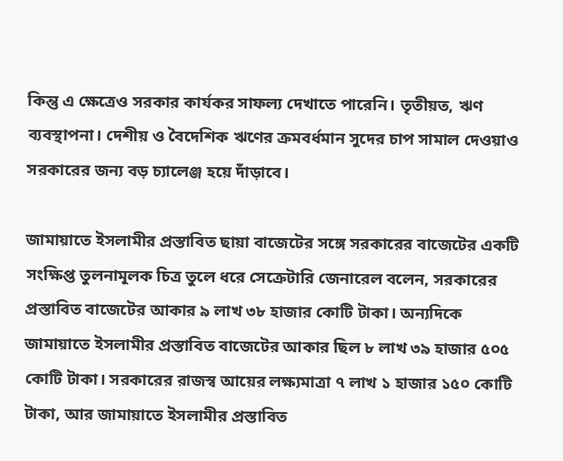কিন্তু এ ক্ষেত্রেও সরকার কার্যকর সাফল্য দেখাতে পারেনি। তৃতীয়ত, ঋণ ব্যবস্থাপনা। দেশীয় ও বৈদেশিক ঋণের ক্রমবর্ধমান সুদের চাপ সামাল দেওয়াও সরকারের জন্য বড় চ্যালেঞ্জ হয়ে দাঁড়াবে।

জামায়াতে ইসলামীর প্রস্তাবিত ছায়া বাজেটের সঙ্গে সরকারের বাজেটের একটি সংক্ষিপ্ত তুলনামূলক চিত্র তুলে ধরে সেক্রেটারি জেনারেল বলেন, সরকারের প্রস্তাবিত বাজেটের আকার ৯ লাখ ৩৮ হাজার কোটি টাকা। অন্যদিকে জামায়াতে ইসলামীর প্রস্তাবিত বাজেটের আকার ছিল ৮ লাখ ৩৯ হাজার ৫০৫ কোটি টাকা। সরকারের রাজস্ব আয়ের লক্ষ্যমাত্রা ৭ লাখ ১ হাজার ১৫০ কোটি টাকা, আর জামায়াতে ইসলামীর প্রস্তাবিত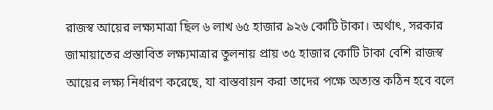রাজস্ব আয়ের লক্ষ্যমাত্রা ছিল ৬ লাখ ৬৫ হাজার ৯২৬ কোটি টাকা। অর্থাৎ, সরকার জামায়াতের প্রস্তাবিত লক্ষ্যমাত্রার তুলনায় প্রায় ৩৫ হাজার কোটি টাকা বেশি রাজস্ব আয়ের লক্ষ্য নির্ধারণ করেছে, যা বাস্তবায়ন করা তাদের পক্ষে অত্যন্ত কঠিন হবে বলে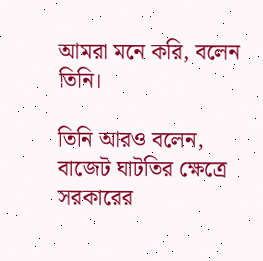আমরা মনে করি, বলেন তিনি।

তিনি আরও বলেন, বাজেট ঘাটতির ক্ষেত্রে সরকারের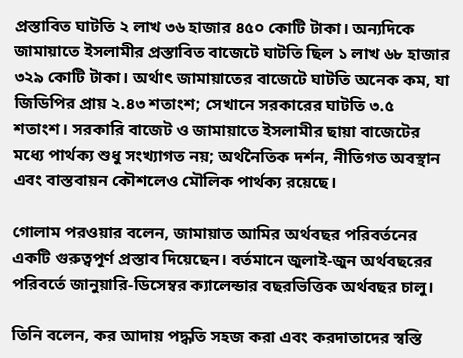প্রস্তাবিত ঘাটতি ২ লাখ ৩৬ হাজার ৪৫০ কোটি টাকা। অন্যদিকে জামায়াতে ইসলামীর প্রস্তাবিত বাজেটে ঘাটতি ছিল ১ লাখ ৬৮ হাজার ৩২৯ কোটি টাকা। অর্থাৎ জামায়াতের বাজেটে ঘাটতি অনেক কম, যা জিডিপির প্রায় ২.৪৩ শতাংশ; সেখানে সরকারের ঘাটতি ৩.৫ শতাংশ। সরকারি বাজেট ও জামায়াতে ইসলামীর ছায়া বাজেটের মধ্যে পার্থক্য শুধু সংখ্যাগত নয়; অর্থনৈতিক দর্শন, নীতিগত অবস্থান এবং বাস্তবায়ন কৌশলেও মৌলিক পার্থক্য রয়েছে।

গোলাম পরওয়ার বলেন, জামায়াত আমির অর্থবছর পরিবর্তনের একটি গুরুত্বপূর্ণ প্রস্তাব দিয়েছেন। বর্তমানে জুলাই-জুন অর্থবছরের পরিবর্তে জানুয়ারি-ডিসেম্বর ক্যালেন্ডার বছরভিত্তিক অর্থবছর চালু।

তিনি বলেন, কর আদায় পদ্ধতি সহজ করা এবং করদাতাদের স্বস্তি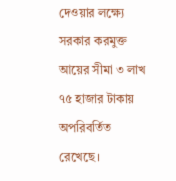দেওয়ার লক্ষ্যে সরকার করমুক্ত আয়ের সীমা ৩ লাখ ৭৫ হাজার টাকায় অপরিবর্তিত রেখেছে।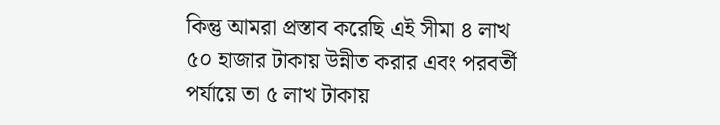কিন্তু আমরা প্রস্তাব করেছি এই সীমা ৪ লাখ ৫০ হাজার টাকায় উন্নীত করার এবং পরবর্তী পর্যায়ে তা ৫ লাখ টাকায়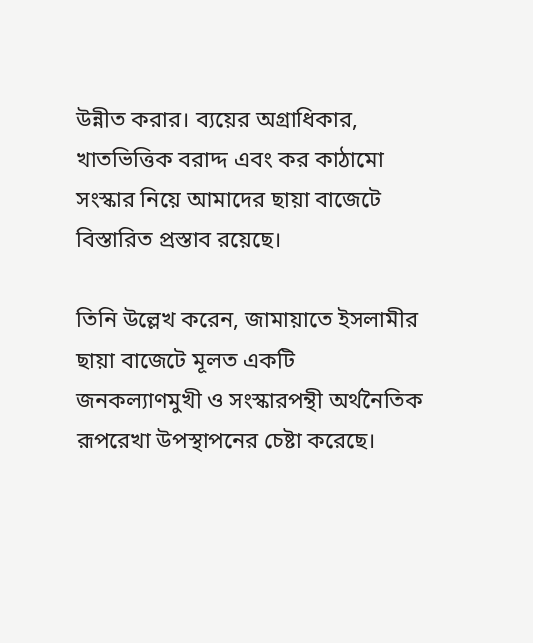উন্নীত করার। ব্যয়ের অগ্রাধিকার, খাতভিত্তিক বরাদ্দ এবং কর কাঠামো সংস্কার নিয়ে আমাদের ছায়া বাজেটে বিস্তারিত প্রস্তাব রয়েছে।

তিনি উল্লেখ করেন, জামায়াতে ইসলামীর ছায়া বাজেটে মূলত একটি জনকল্যাণমুখী ও সংস্কারপন্থী অর্থনৈতিক রূপরেখা উপস্থাপনের চেষ্টা করেছে।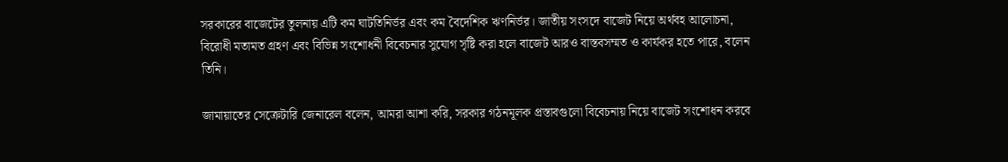সরকারের বাজেটের তুলনায় এটি কম ঘাটতিনির্ভর এবং কম বৈদেশিক ঋণনির্ভর। জাতীয় সংসদে বাজেট নিয়ে অর্থবহ আলোচনা, বিরোধী মতামত গ্রহণ এবং বিভিন্ন সংশোধনী বিবেচনার সুযোগ সৃষ্টি করা হলে বাজেট আরও বাস্তবসম্মত ও কার্যকর হতে পারে, বলেন তিনি।

জামায়াতের সেক্রেটারি জেনারেল বলেন, আমরা আশা করি, সরকার গঠনমূলক প্রস্তাবগুলো বিবেচনায় নিয়ে বাজেট সংশোধন করবে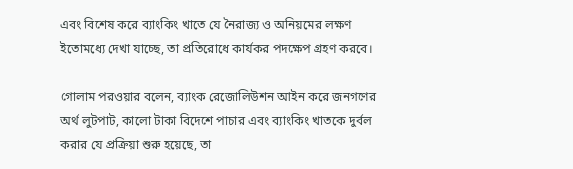এবং বিশেষ করে ব্যাংকিং খাতে যে নৈরাজ্য ও অনিয়মের লক্ষণ ইতোমধ্যে দেখা যাচ্ছে, তা প্রতিরোধে কার্যকর পদক্ষেপ গ্রহণ করবে।

গোলাম পরওয়ার বলেন, ব্যাংক রেজোলিউশন আইন করে জনগণের অর্থ লুটপাট, কালো টাকা বিদেশে পাচার এবং ব্যাংকিং খাতকে দুর্বল করার যে প্রক্রিয়া শুরু হয়েছে, তা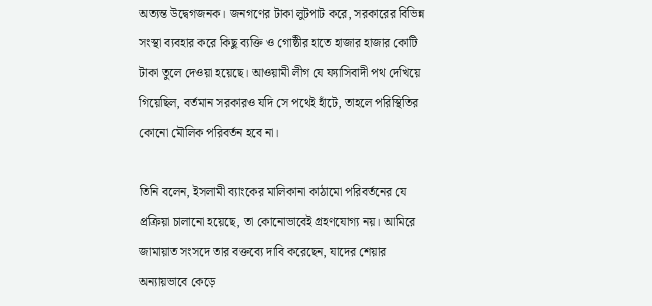অত্যন্ত উদ্বেগজনক। জনগণের টাকা লুটপাট করে, সরকারের বিভিন্ন সংস্থা ব্যবহার করে কিছু ব্যক্তি ও গোষ্ঠীর হাতে হাজার হাজার কোটি টাকা তুলে দেওয়া হয়েছে। আওয়ামী লীগ যে ফ্যাসিবাদী পথ দেখিয়ে গিয়েছিল, বর্তমান সরকারও যদি সে পথেই হাঁটে, তাহলে পরিস্থিতির কোনো মৌলিক পরিবর্তন হবে না।

তিনি বলেন, ইসলামী ব্যাংকের মালিকানা কাঠামো পরিবর্তনের যে প্রক্রিয়া চালানো হয়েছে, তা কোনোভাবেই গ্রহণযোগ্য নয়। আমিরে জামায়াত সংসদে তার বক্তব্যে দাবি করেছেন, যাদের শেয়ার অন্যায়ভাবে কেড়ে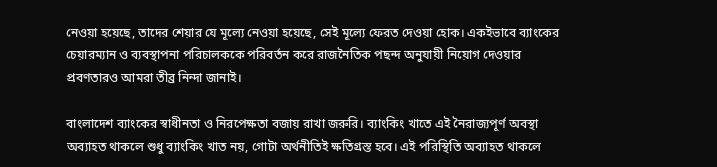নেওয়া হয়েছে, তাদের শেয়ার যে মূল্যে নেওয়া হয়েছে, সেই মূল্যে ফেরত দেওয়া হোক। একইভাবে ব্যাংকের চেয়ারম্যান ও ব্যবস্থাপনা পরিচালককে পরিবর্তন করে রাজনৈতিক পছন্দ অনুযায়ী নিয়োগ দেওয়ার প্রবণতারও আমরা তীব্র নিন্দা জানাই।

বাংলাদেশ ব্যাংকের স্বাধীনতা ও নিরপেক্ষতা বজায় রাখা জরুরি। ব্যাংকিং খাতে এই নৈরাজ্যপূর্ণ অবস্থা অব্যাহত থাকলে শুধু ব্যাংকিং খাত নয়, গোটা অর্থনীতিই ক্ষতিগ্রস্ত হবে। এই পরিস্থিতি অব্যাহত থাকলে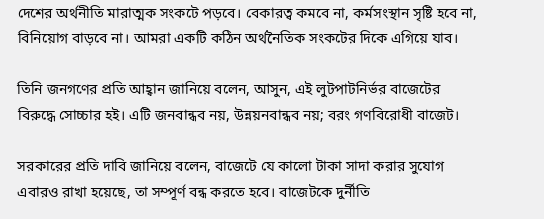দেশের অর্থনীতি মারাত্মক সংকটে পড়বে। বেকারত্ব কমবে না, কর্মসংস্থান সৃষ্টি হবে না, বিনিয়োগ বাড়বে না। আমরা একটি কঠিন অর্থনৈতিক সংকটের দিকে এগিয়ে যাব।

তিনি জনগণের প্রতি আহ্বান জানিয়ে বলেন, আসুন, এই লুটপাটনির্ভর বাজেটের বিরুদ্ধে সোচ্চার হই। এটি জনবান্ধব নয়, উন্নয়নবান্ধব নয়; বরং গণবিরোধী বাজেট।

সরকারের প্রতি দাবি জানিয়ে বলেন, বাজেটে যে কালো টাকা সাদা করার সুযোগ এবারও রাখা হয়েছে, তা সম্পূর্ণ বন্ধ করতে হবে। বাজেটকে দুর্নীতি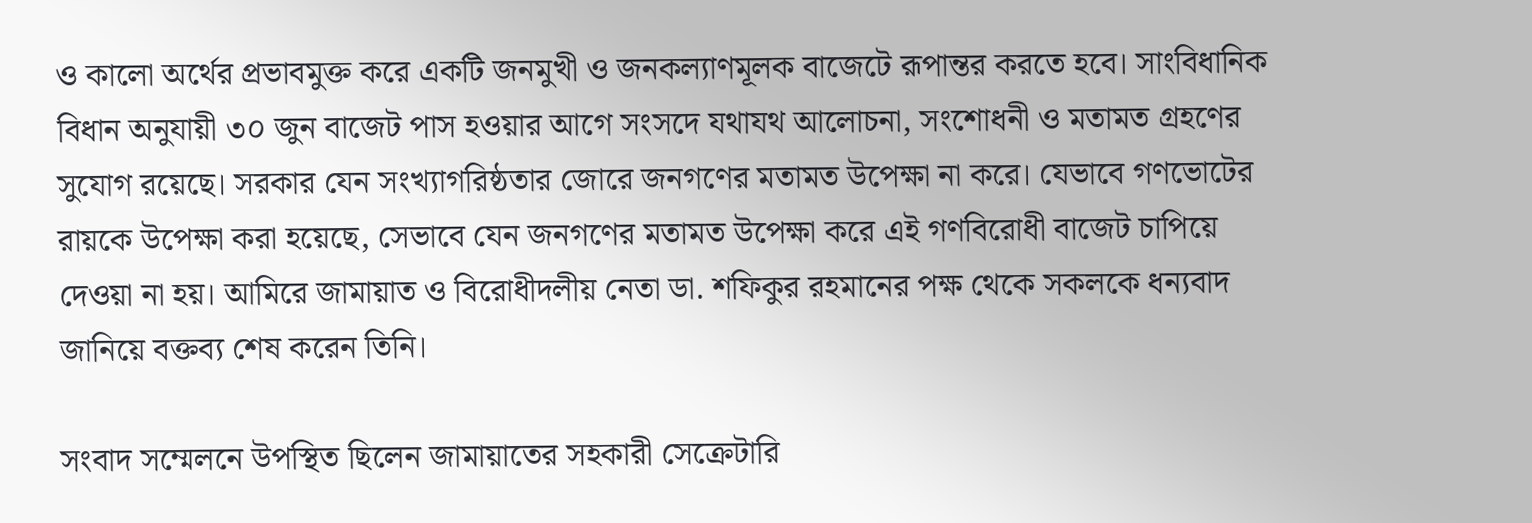ও কালো অর্থের প্রভাবমুক্ত করে একটি জনমুখী ও জনকল্যাণমূলক বাজেটে রূপান্তর করতে হবে। সাংবিধানিক বিধান অনুযায়ী ৩০ জুন বাজেট পাস হওয়ার আগে সংসদে যথাযথ আলোচনা, সংশোধনী ও মতামত গ্রহণের সুযোগ রয়েছে। সরকার যেন সংখ্যাগরিষ্ঠতার জোরে জনগণের মতামত উপেক্ষা না করে। যেভাবে গণভোটের রায়কে উপেক্ষা করা হয়েছে, সেভাবে যেন জনগণের মতামত উপেক্ষা করে এই গণবিরোধী বাজেট চাপিয়ে দেওয়া না হয়। আমিরে জামায়াত ও বিরোধীদলীয় নেতা ডা. শফিকুর রহমানের পক্ষ থেকে সকলকে ধন্যবাদ জানিয়ে বক্তব্য শেষ করেন তিনি।

সংবাদ সম্মেলনে উপস্থিত ছিলেন জামায়াতের সহকারী সেক্রেটারি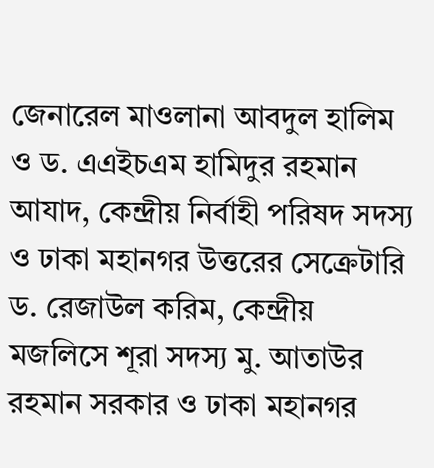জেনারেল মাওলানা আবদুল হালিম ও ড. এএইচএম হামিদুর রহমান আযাদ, কেন্দ্রীয় নির্বাহী পরিষদ সদস্য ও ঢাকা মহানগর উত্তরের সেক্রেটারি ড. রেজাউল করিম, কেন্দ্রীয় মজলিসে শূরা সদস্য মু. আতাউর রহমান সরকার ও ঢাকা মহানগর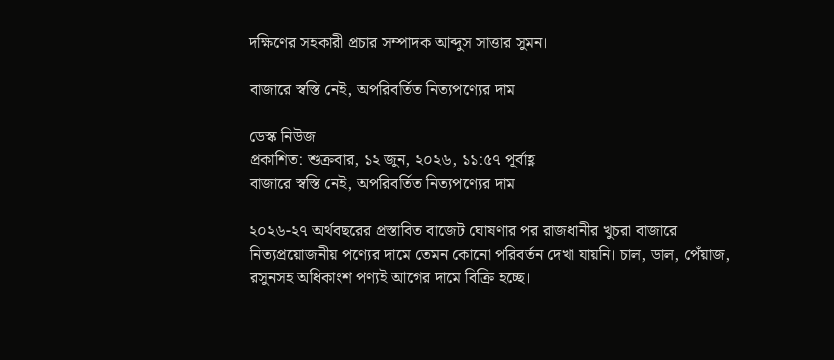দক্ষিণের সহকারী প্রচার সম্পাদক আব্দুস সাত্তার সুমন।

বাজারে স্বস্তি নেই, অপরিবর্তিত নিত্যপণ্যের দাম

ডেস্ক নিউজ
প্রকাশিত: শুক্রবার, ১২ জুন, ২০২৬, ১১:৫৭ পূর্বাহ্ণ
বাজারে স্বস্তি নেই, অপরিবর্তিত নিত্যপণ্যের দাম

২০২৬-২৭ অর্থবছরের প্রস্তাবিত বাজেট ঘোষণার পর রাজধানীর খুচরা বাজারে নিত্যপ্রয়োজনীয় পণ্যের দামে তেমন কোনো পরিবর্তন দেখা যায়নি। চাল, ডাল, পেঁয়াজ, রসুনসহ অধিকাংশ পণ্যই আগের দামে বিক্রি হচ্ছে।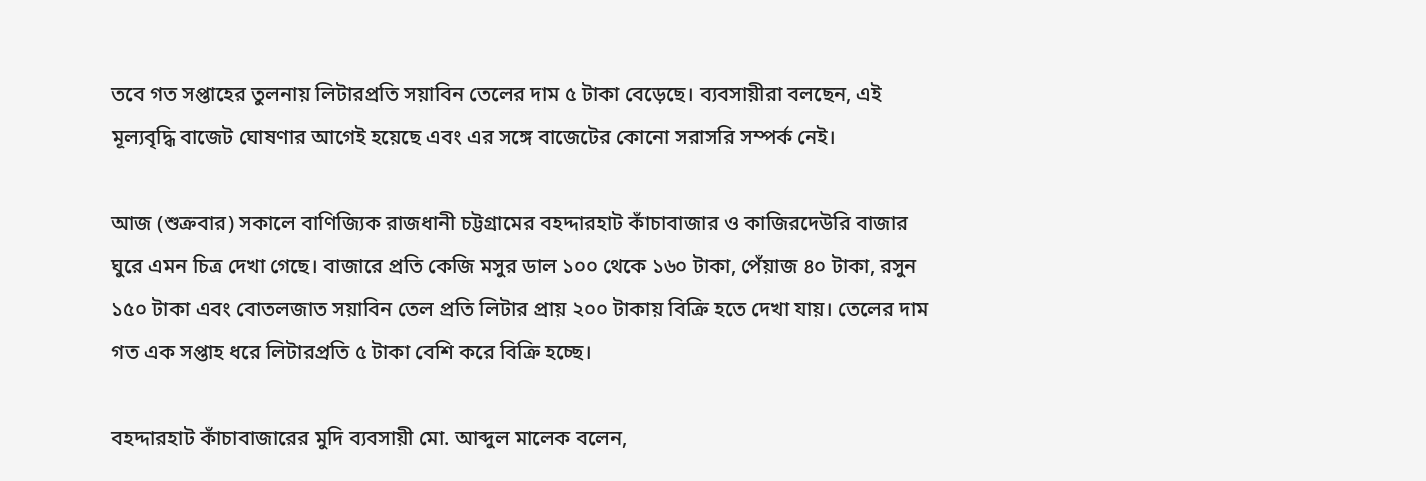তবে গত সপ্তাহের তুলনায় লিটারপ্রতি সয়াবিন তেলের দাম ৫ টাকা বেড়েছে। ব্যবসায়ীরা বলছেন, এই মূল্যবৃদ্ধি বাজেট ঘোষণার আগেই হয়েছে এবং এর সঙ্গে বাজেটের কোনো সরাসরি সম্পর্ক নেই।

আজ (শুক্রবার) সকালে বাণিজ্যিক রাজধানী চট্টগ্রামের বহদ্দারহাট কাঁচাবাজার ও কাজিরদেউরি বাজার ঘুরে এমন চিত্র দেখা গেছে। বাজারে প্রতি কেজি মসুর ডাল ১০০ থেকে ১৬০ টাকা, পেঁয়াজ ৪০ টাকা, রসুন ১৫০ টাকা এবং বোতলজাত সয়াবিন তেল প্রতি লিটার প্রায় ২০০ টাকায় বিক্রি হতে দেখা যায়। তেলের দাম গত এক সপ্তাহ ধরে লিটারপ্রতি ৫ টাকা বেশি করে বিক্রি হচ্ছে।

বহদ্দারহাট কাঁচাবাজারের মুদি ব্যবসায়ী মো. আব্দুল মালেক বলেন,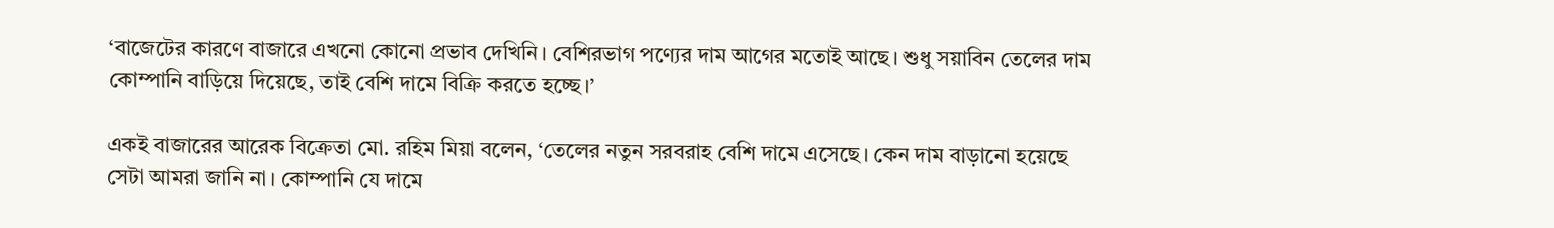‘বাজেটের কারণে বাজারে এখনো কোনো প্রভাব দেখিনি। বেশিরভাগ পণ্যের দাম আগের মতোই আছে। শুধু সয়াবিন তেলের দাম কোম্পানি বাড়িয়ে দিয়েছে, তাই বেশি দামে বিক্রি করতে হচ্ছে।’

একই বাজারের আরেক বিক্রেতা মো. রহিম মিয়া বলেন, ‘তেলের নতুন সরবরাহ বেশি দামে এসেছে। কেন দাম বাড়ানো হয়েছে সেটা আমরা জানি না। কোম্পানি যে দামে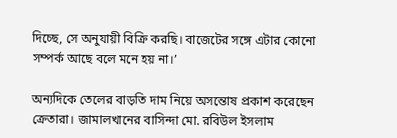দিচ্ছে, সে অনুযায়ী বিক্রি করছি। বাজেটের সঙ্গে এটার কোনো সম্পর্ক আছে বলে মনে হয় না।’

অন্যদিকে তেলের বাড়তি দাম নিয়ে অসন্তোষ প্রকাশ করেছেন ক্রেতারা। জামালখানের বাসিন্দা মো. রবিউল ইসলাম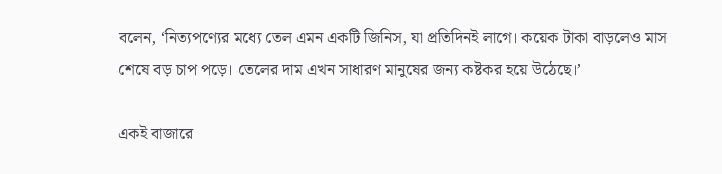বলেন, ‘নিত্যপণ্যের মধ্যে তেল এমন একটি জিনিস, যা প্রতিদিনই লাগে। কয়েক টাকা বাড়লেও মাস শেষে বড় চাপ পড়ে। তেলের দাম এখন সাধারণ মানুষের জন্য কষ্টকর হয়ে উঠেছে।’

একই বাজারে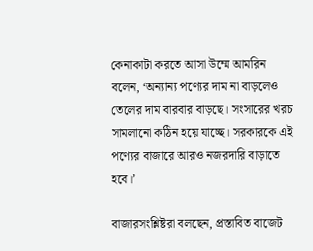কেনাকাটা করতে আসা উম্মে আমরিন বলেন, ‘অন্যান্য পণ্যের দাম না বাড়লেও তেলের দাম বারবার বাড়ছে। সংসারের খরচ সামলানো কঠিন হয়ে যাচ্ছে। সরকারকে এই পণ্যের বাজারে আরও নজরদারি বাড়াতে হবে।’

বাজারসংশ্লিষ্টরা বলছেন, প্রস্তাবিত বাজেট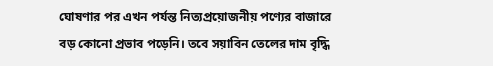ঘোষণার পর এখন পর্যন্ত নিত্যপ্রয়োজনীয় পণ্যের বাজারে বড় কোনো প্রভাব পড়েনি। তবে সয়াবিন তেলের দাম বৃদ্ধি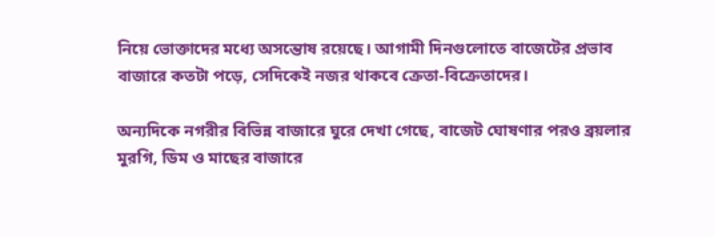নিয়ে ভোক্তাদের মধ্যে অসন্তোষ রয়েছে। আগামী দিনগুলোতে বাজেটের প্রভাব বাজারে কতটা পড়ে, সেদিকেই নজর থাকবে ক্রেতা-বিক্রেতাদের।

অন্যদিকে নগরীর বিভিন্ন বাজারে ঘুরে দেখা গেছে, বাজেট ঘোষণার পরও ব্রয়লার মুরগি, ডিম ও মাছের বাজারে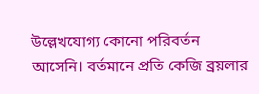উল্লেখযোগ্য কোনো পরিবর্তন আসেনি। বর্তমানে প্রতি কেজি ব্রয়লার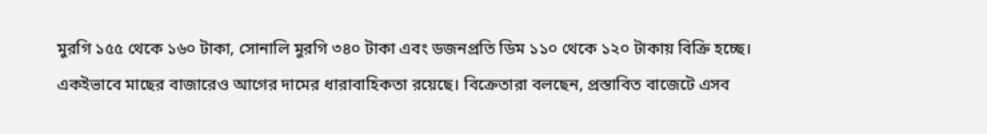মুরগি ১৫৫ থেকে ১৬০ টাকা, সোনালি মুরগি ৩৪০ টাকা এবং ডজনপ্রতি ডিম ১১০ থেকে ১২০ টাকায় বিক্রি হচ্ছে। একইভাবে মাছের বাজারেও আগের দামের ধারাবাহিকতা রয়েছে। বিক্রেতারা বলছেন, প্রস্তাবিত বাজেটে এসব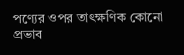পণ্যের ওপর তাৎক্ষণিক কোনো প্রভাব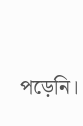পড়েনি।